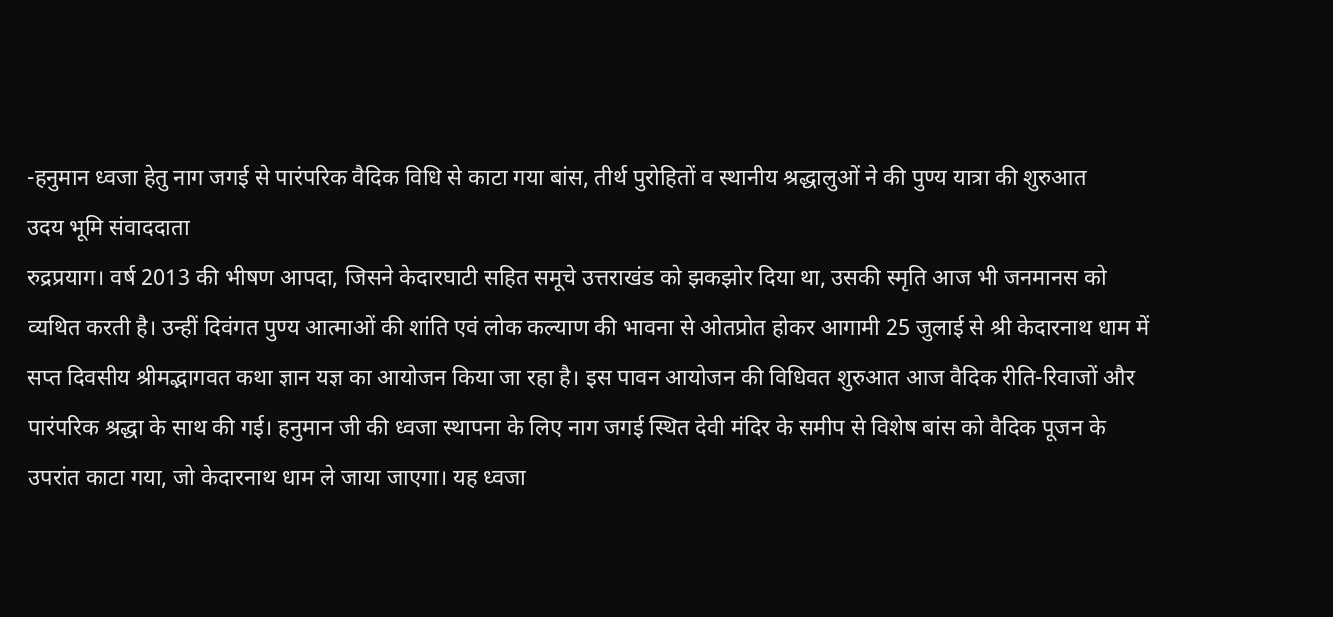-हनुमान ध्वजा हेतु नाग जगई से पारंपरिक वैदिक विधि से काटा गया बांस, तीर्थ पुरोहितों व स्थानीय श्रद्धालुओं ने की पुण्य यात्रा की शुरुआत
उदय भूमि संवाददाता
रुद्रप्रयाग। वर्ष 2013 की भीषण आपदा, जिसने केदारघाटी सहित समूचे उत्तराखंड को झकझोर दिया था, उसकी स्मृति आज भी जनमानस को व्यथित करती है। उन्हीं दिवंगत पुण्य आत्माओं की शांति एवं लोक कल्याण की भावना से ओतप्रोत होकर आगामी 25 जुलाई से श्री केदारनाथ धाम में सप्त दिवसीय श्रीमद्भागवत कथा ज्ञान यज्ञ का आयोजन किया जा रहा है। इस पावन आयोजन की विधिवत शुरुआत आज वैदिक रीति-रिवाजों और पारंपरिक श्रद्धा के साथ की गई। हनुमान जी की ध्वजा स्थापना के लिए नाग जगई स्थित देवी मंदिर के समीप से विशेष बांस को वैदिक पूजन के उपरांत काटा गया, जो केदारनाथ धाम ले जाया जाएगा। यह ध्वजा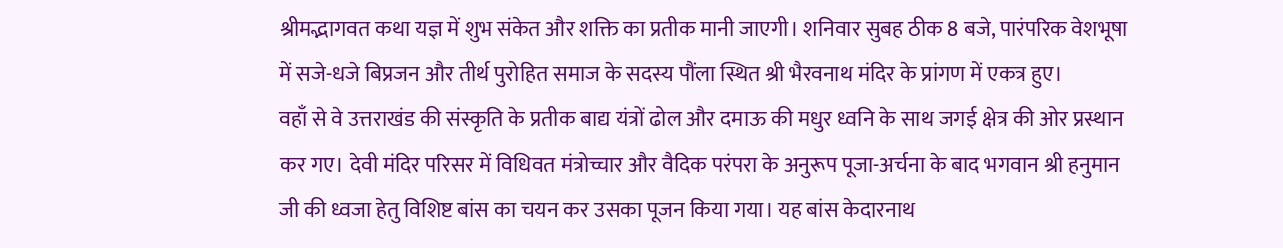श्रीमद्भागवत कथा यज्ञ में शुभ संकेत और शक्ति का प्रतीक मानी जाएगी। शनिवार सुबह ठीक 8 बजे, पारंपरिक वेशभूषा में सजे-धजे बिप्रजन और तीर्थ पुरोहित समाज के सदस्य पौंला स्थित श्री भैरवनाथ मंदिर के प्रांगण में एकत्र हुए।
वहाँ से वे उत्तराखंड की संस्कृति के प्रतीक बाद्य यंत्रों ढोल और दमाऊ की मधुर ध्वनि के साथ जगई क्षेत्र की ओर प्रस्थान कर गए। देवी मंदिर परिसर में विधिवत मंत्रोच्चार और वैदिक परंपरा के अनुरूप पूजा-अर्चना के बाद भगवान श्री हनुमान जी की ध्वजा हेतु विशिष्ट बांस का चयन कर उसका पूजन किया गया। यह बांस केदारनाथ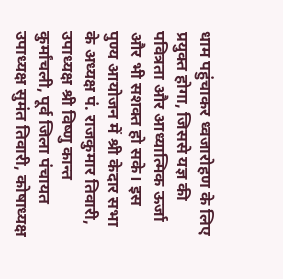धाम पहुंचाकर ध्वजारोहण के लिए प्रयुक्त होगा, जिससे यज्ञ की पवित्रता और आध्यात्मिक ऊर्जा और भी सशक्त हो सके। इस पुण्य आयोजन में श्री केदार सभा के अध्यक्ष पं. राजकुमार तिवारी, उपाध्यक्ष श्री विष्णु कान्त कुर्मांचली, पूर्व जिला पंचायत उपाध्यक्ष सुमंत तिवारी, कोषाध्यक्ष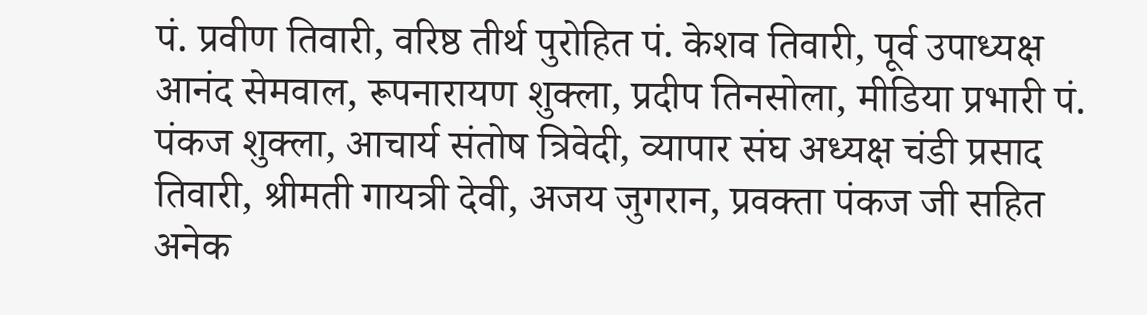पं. प्रवीण तिवारी, वरिष्ठ तीर्थ पुरोहित पं. केशव तिवारी, पूर्व उपाध्यक्ष आनंद सेमवाल, रूपनारायण शुक्ला, प्रदीप तिनसोला, मीडिया प्रभारी पं. पंकज शुक्ला, आचार्य संतोष त्रिवेदी, व्यापार संघ अध्यक्ष चंडी प्रसाद तिवारी, श्रीमती गायत्री देवी, अजय जुगरान, प्रवक्ता पंकज जी सहित अनेक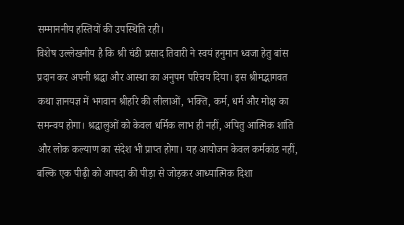सम्माननीय हस्तियों की उपस्थिति रही।
विशेष उल्लेखनीय है कि श्री चंडी प्रसाद तिवारी ने स्वयं हनुमान ध्वजा हेतु बांस प्रदान कर अपनी श्रद्धा और आस्था का अनुपम परिचय दिया। इस श्रीमद्भागवत कथा ज्ञानयज्ञ में भगवान श्रीहरि की लीलाओं, भक्ति, कर्म, धर्म और मोक्ष का समन्वय होगा। श्रद्धालुओं को केवल धर्मिक लाभ ही नहीं, अपितु आत्मिक शांति और लोक कल्याण का संदेश भी प्राप्त होगा। यह आयोजन केवल कर्मकांड नहीं, बल्कि एक पीढ़ी को आपदा की पीड़ा से जोड़कर आध्यात्मिक दिशा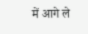में आगे ले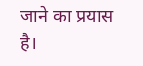जाने का प्रयास है।